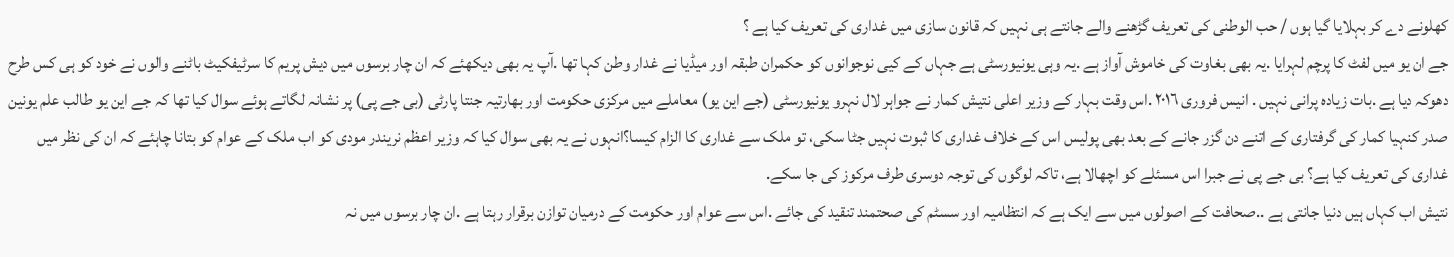کھلونے دے کر بہلایا گیا ہوں / حب الوطنی کی تعریف گڑھنے والے جانتے ہی نہیں کہ قانون سازی میں غداری کی تعریف کیا ہے ؟
جے ان یو میں لفٹ کا پرچم لہرایا .یہ بھی بغاوت کی خاموش آواز ہے .یہ وہی یونیورسٹی ہے جہاں کے کیی نوجوانوں کو حکمران طبقہ اور میڈیا نے غدار وطن کہا تھا .آپ یہ بھی دیکھئے کہ ان چار برسوں میں دیش پریم کا سرٹیفکیٹ باٹنے والوں نے خود کو ہی کس طرح دھوکہ دیا ہے .بات زیادہ پرانی نہیں . انیس فروری ٢٠١٦ .اس وقت بہار کے وزیر اعلی نتیش کمار نے جواہر لال نہرو یونیورسٹی (جے این یو) معاملے میں مرکزی حکومت اور بھارتیہ جنتا پارٹی (بی جے پی) پر نشانہ لگاتے ہوئے سوال کیا تھا کہ جے این یو طالب علم یونین صدر کنہیا کمار کی گرفتاری کے اتنے دن گزر جانے کے بعد بھی پولیس اس کے خلاف غداری کا ثبوت نہیں جٹا سکی، تو ملک سے غداری کا الزام کیسا؟انہوں نے یہ بھی سوال کیا کہ وزیر اعظم نریندر مودی کو اب ملک کے عوام کو بتانا چاہئے کہ ان کی نظر میں غداری کی تعریف کیا ہے؟ بی جے پی نے جبرا اس مسئلے کو اچھالا ہے، تاکہ لوگوں کی توجہ دوسری طرف مرکوز کی جا سکے.
نتیش اب کہاں ہیں دنیا جانتی ہے ..صحافت کے اصولوں میں سے ایک ہے کہ انتظامیہ اور سسٹم کی صحتمند تنقید کی جائے .اس سے عوام اور حکومت کے درمیان توازن برقرار رہتا ہے .ان چار برسوں میں نہ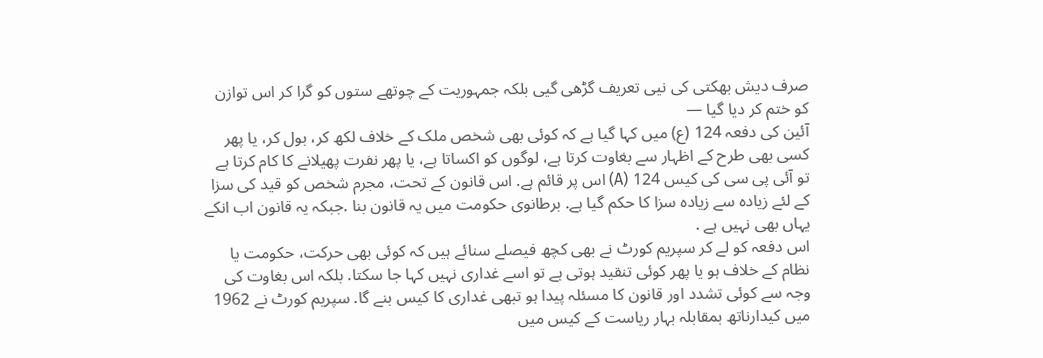صرف دیش بھکتی کی نیی تعریف گڑھی گیی بلکہ جمہوریت کے چوتھے ستوں کو گرا کر اس توازن کو ختم کر دیا گیا —
آئین کی دفعہ 124 (ع) میں کہا گیا ہے کہ کوئی بھی شخص ملک کے خلاف لکھ کر، بول کر، یا پھر کسی بھی طرح کے اظہار سے بغاوت کرتا ہے، لوگوں کو اکساتا ہے، یا پھر نفرت پھیلانے کا کام کرتا ہے تو آئی پی سی کی کیس 124 (A) اس پر قائم ہے. اس قانون کے تحت، مجرم شخص کو قید کی سزا کے لئے زیادہ سے زیادہ سزا کا حکم گیا ہے. برطانوی حکومت میں یہ قانون بنا .جبکہ یہ قانون اب انکے یہاں بھی نہیں ہے .
اس دفعہ کو لے کر سپریم کورٹ نے بھی کچھ فیصلے سنائے ہیں کہ کوئی بھی حرکت، حکومت یا نظام کے خلاف ہو یا پھر کوئی تنقید ہوتی ہے تو اسے غداری نہیں کہا جا سکتا. بلکہ اس بغاوت کی وجہ سے کوئی تشدد اور قانون کا مسئلہ پیدا ہو تبھی غداری کا کیس بنے گا. سپریم کورٹ نے 1962 میں کیدارناتھ بمقابلہ بہار ریاست کے کیس میں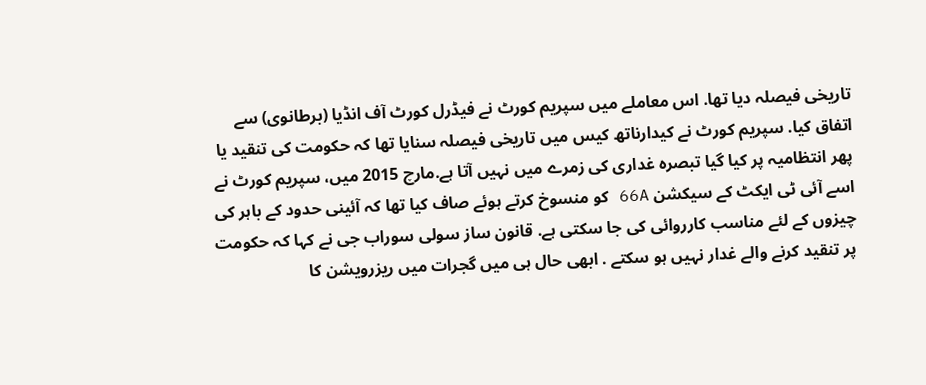تاریخی فیصلہ دیا تھا. اس معاملے میں سپریم کورٹ نے فیڈرل کورٹ آف انڈیا (برطانوی) سے اتفاق کیا. سپریم کورٹ نے کیدارناتھ کیس میں تاریخی فیصلہ سنایا تھا کہ حکومت کی تنقید یا پھر انتظامیہ پر کیا گیا تبصرہ غداری کی زمرے میں نہیں آتا ہے.مارچ 2015 میں، سپریم کورٹ نے اسے آئی ٹی ایکٹ کے سیکشن 66A کو منسوخ کرتے ہوئے صاف کیا تھا کہ آئینی حدود کے باہر کی چیزوں کے لئے مناسب کارروائی کی جا سکتی ہے. قانون ساز سولی سوراب جی نے کہا کہ حکومت پر تنقید کرنے والے غدار نہیں ہو سکتے . ابھی حال ہی میں گجرات میں ریزرویشن کا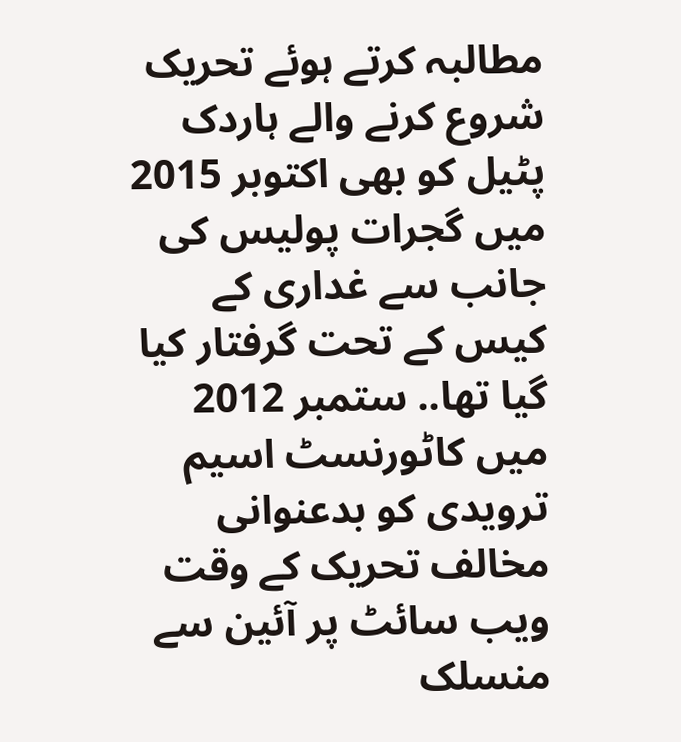مطالبہ کرتے ہوئے تحریک شروع کرنے والے ہاردک پٹیل کو بھی اکتوبر 2015 میں گجرات پولیس کی جانب سے غداری کے کیس کے تحت گرفتار کیا گیا تھا.. ستمبر 2012 میں كاٹورنسٹ اسیم ترویدی کو بدعنوانی مخالف تحریک کے وقت ویب سائٹ پر آئین سے منسلک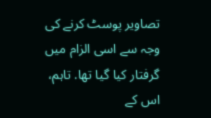تصاویر پوسٹ کرنے کی وجہ سے اسی الزام میں گرفتار کیا گیا تھا. تاہم، اس کے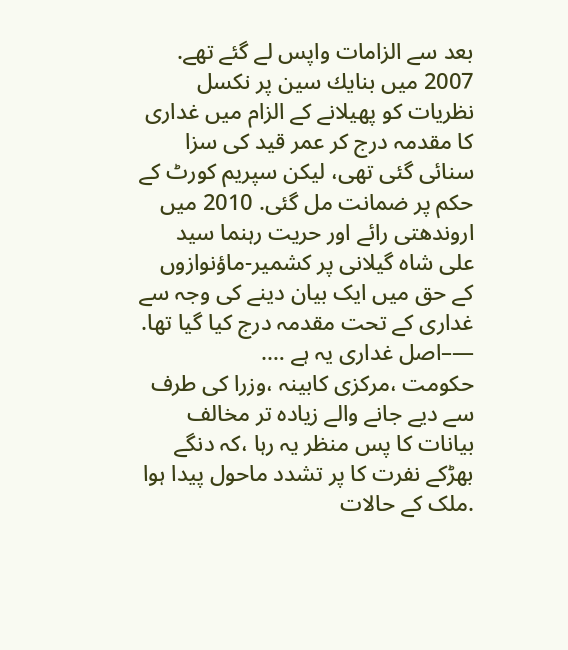بعد سے الزامات واپس لے گئے تھے. 2007 میں بنايك سین پر نکسل نظریات کو پھیلانے کے الزام میں غداری کا مقدمہ درج کر عمر قید کی سزا سنائی گئی تھی، لیکن سپریم کورٹ کے حکم پر ضمانت مل گئی. 2010 میں اروندھتی رائے اور حریت رہنما سید علی شاہ گیلانی پر کشمیر-ماؤنوازوں کے حق میں ایک بیان دینے کی وجہ سے غداری کے تحت مقدمہ درج کیا گیا تھا.
—–اصل غداری یہ ہے ….
حکومت ،مرکزی کابینہ ،وزرا کی طرف سے دیے جانے والے زیادہ تر مخالف بیانات کا پس منظر یہ رہا ،کہ دنگے بھڑکے نفرت کا پر تشدد ماحول پیدا ہوا .ملک کے حالات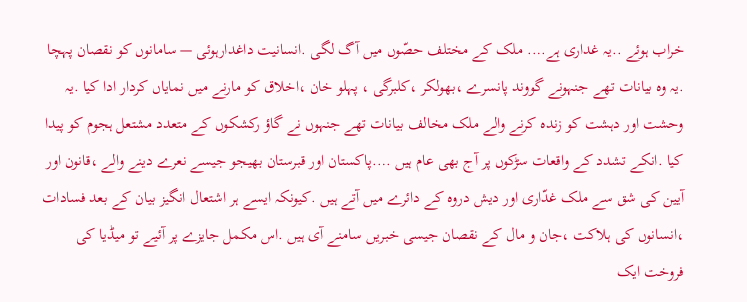خراب ہوئے ..یہ غداری ہے…. ملک کے مختلف حصّوں میں آگ لگی .انسانیت داغدارہوئی — سامانوں کو نقصان پہچا .یہ وہ بیانات تھے جنہونے گووند پانسرے ،بھولکر ،کلبرگی ، پہلو خان ،اخلاق کو مارنے میں نمایاں کردار ادا کیا .یہ وحشت اور دہشت کو زندہ کرنے والے ملک مخالف بیانات تھے جنہوں نے گاؤ رکشکوں کے متعدد مشتعل ہجوم کو پیدا کیا .انکے تشدد کے واقعات سڑکوں پر آج بھی عام ہیں ….پاکستان اور قبرستان بھیجو جیسے نعرے دینے والے ،قانون اور آیین کی شق سے ملک غدّاری اور دیش دروہ کے دائرے میں آتے ہیں .کیونکہ ایسے ہر اشتعال انگیز بیان کے بعد فسادات ،انسانوں کی ہلاکت ،جان و مال کے نقصان جیسی خبریں سامنے آی ہیں .اس مکمل جایزے پر آئیے تو میڈیا کی فروخت ایک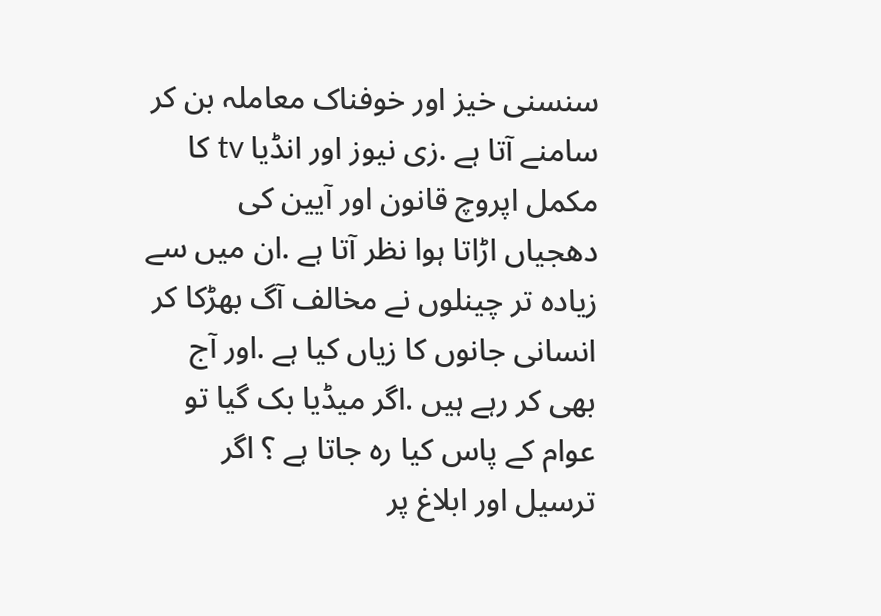سنسنی خیز اور خوفناک معاملہ بن کر سامنے آتا ہے .زی نیوز اور انڈیا tv کا مکمل اپروچ قانون اور آیین کی دھجیاں اڑاتا ہوا نظر آتا ہے .ان میں سے زیادہ تر چینلوں نے مخالف آگ بھڑکا کر انسانی جانوں کا زیاں کیا ہے .اور آج بھی کر رہے ہیں .اگر میڈیا بک گیا تو عوام کے پاس کیا رہ جاتا ہے ؟ اگر ترسیل اور ابلاغ پر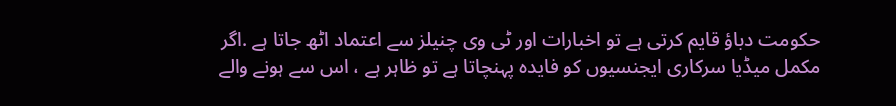حکومت دباؤ قایم کرتی ہے تو اخبارات اور ٹی وی چنیلز سے اعتماد اٹھ جاتا ہے .اگر مکمل میڈیا سرکاری ایجنسیوں کو فایدہ پہنچاتا ہے تو ظاہر ہے ، اس سے ہونے والے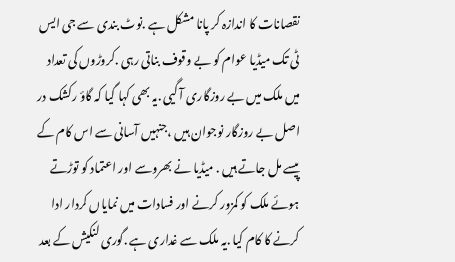نقصانات کا اندازہ کر پانا مشکل ہے .نوٹ بندی سے جی ایس ٹی تک میڈیا عوام کو بے وقوف بناتی رہی .کروڑوں کی تعداد میں ملک میں بے روزگاری آ گیی .یہ بھی کہا گیا کہ گاؤ رکشک در اصل بے روزگار نوجوان ہیں ،جنہیں آسانی سے اس کام کے پیسے مل جاتے ہیں . میڈیا نے بھروسے اور اعتماد کو توڑتے ہوئے ملک کو کمزور کرنے اور فسادات میں نمایاں کردار ادا کرنے کا کام کیا .یہ ملک سے غداری ہے .گوری لنکیش کے بعد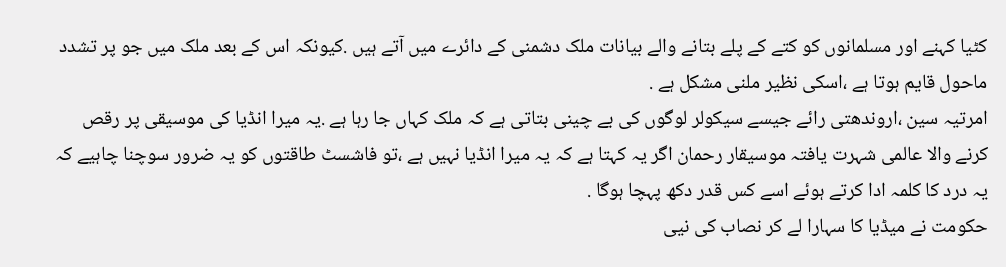کٹیا کہنے اور مسلمانوں کو کتے کے پلے بتانے والے بیانات ملک دشمنی کے دائرے میں آتے ہیں .کیونکہ اس کے بعد ملک میں جو پر تشدد ماحول قایم ہوتا ہے ،اسکی نظیر ملنی مشکل ہے .
امرتیہ سین ،اروندھتی رائے جیسے سیکولر لوگوں کی بے چینی بتاتی ہے کہ ملک کہاں جا رہا ہے .یہ میرا انڈیا کی موسیقی پر رقص کرنے والا عالمی شہرت یافتہ موسیقار رحمان اگر یہ کہتا ہے کہ یہ میرا انڈیا نہیں ہے ،تو فاشسٹ طاقتوں کو یہ ضرور سوچنا چاہیے کہ یہ درد کا کلمہ ادا کرتے ہوئے اسے کس قدر دکھ پہچا ہوگا .
حکومت نے میڈیا کا سہارا لے کر نصاب کی نیی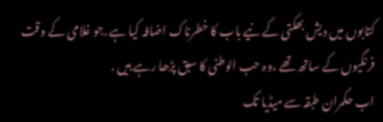کتابوں میں دیش بھکتی کے نیے باب کا خطرناک اضافہ کیا ہے .جو غلامی کے وقت فرنگیوں کے ساتھ تھے ،وہ حب الوطنی کا سبق پڑھا رہے ہیں .
اب حکمران طبقہ سے میڈیا تک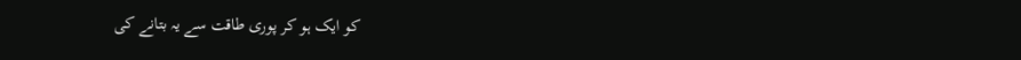کو ایک ہو کر پوری طاقت سے یہ بتانے کی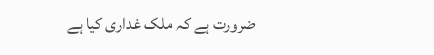ضرورت ہے کہ ملک غداری کیا ہے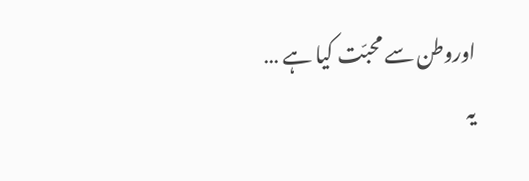اوروطن سے محبّت کیا ہے …
یہ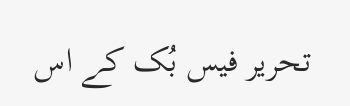تحریر فیس بُک کے اس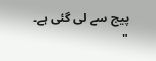پیج سے لی گئی ہے۔
"